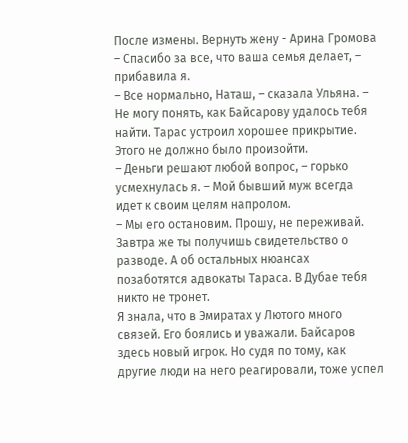После измены. Вернуть жену - Арина Громова
– Спасибо за все, что ваша семья делает, – прибавила я.
– Все нормально, Наташ, – сказала Ульяна. – Не могу понять, как Байсарову удалось тебя найти. Тарас устроил хорошее прикрытие. Этого не должно было произойти.
– Деньги решают любой вопрос, – горько усмехнулась я. – Мой бывший муж всегда идет к своим целям напролом.
– Мы его остановим. Прошу, не переживай. Завтра же ты получишь свидетельство о разводе. А об остальных нюансах позаботятся адвокаты Тараса. В Дубае тебя никто не тронет.
Я знала, что в Эмиратах у Лютого много связей. Его боялись и уважали. Байсаров здесь новый игрок. Но судя по тому, как другие люди на него реагировали, тоже успел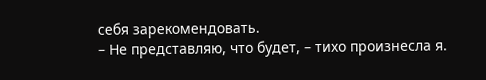себя зарекомендовать.
– Не представляю, что будет, – тихо произнесла я.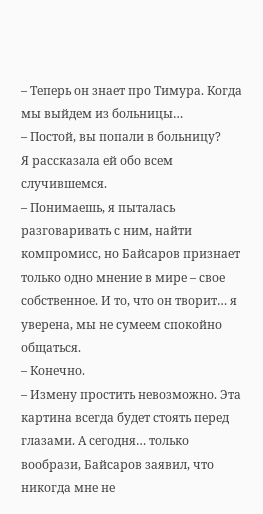– Теперь он знает про Тимура. Когда мы выйдем из больницы…
– Постой, вы попали в больницу?
Я рассказала ей обо всем случившемся.
– Понимаешь, я пыталась разговаривать с ним, найти компромисс, но Байсаров признает только одно мнение в мире – свое собственное. И то, что он творит… я уверена, мы не сумеем спокойно общаться.
– Конечно.
– Измену простить невозможно. Эта картина всегда будет стоять перед глазами. А сегодня… только вообрази, Байсаров заявил, что никогда мне не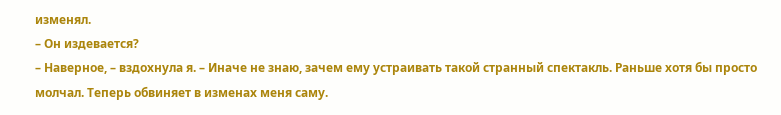изменял.
– Он издевается?
– Наверное, – вздохнула я. – Иначе не знаю, зачем ему устраивать такой странный спектакль. Раньше хотя бы просто молчал. Теперь обвиняет в изменах меня саму.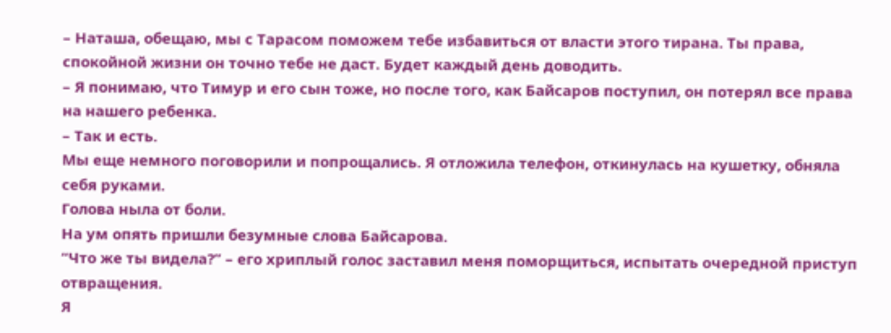– Наташа, обещаю, мы с Тарасом поможем тебе избавиться от власти этого тирана. Ты права, спокойной жизни он точно тебе не даст. Будет каждый день доводить.
– Я понимаю, что Тимур и его сын тоже, но после того, как Байсаров поступил, он потерял все права на нашего ребенка.
– Так и есть.
Мы еще немного поговорили и попрощались. Я отложила телефон, откинулась на кушетку, обняла себя руками.
Голова ныла от боли.
На ум опять пришли безумные слова Байсарова.
“Что же ты видела?” – его хриплый голос заставил меня поморщиться, испытать очередной приступ отвращения.
Я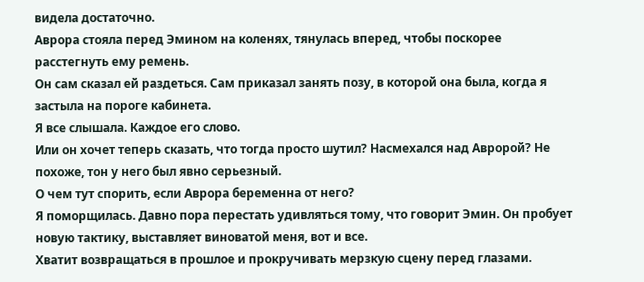видела достаточно.
Аврора стояла перед Эмином на коленях, тянулась вперед, чтобы поскорее расстегнуть ему ремень.
Он сам сказал ей раздеться. Сам приказал занять позу, в которой она была, когда я застыла на пороге кабинета.
Я все слышала. Каждое его слово.
Или он хочет теперь сказать, что тогда просто шутил? Насмехался над Авророй? Не похоже, тон у него был явно серьезный.
О чем тут спорить, если Аврора беременна от него?
Я поморщилась. Давно пора перестать удивляться тому, что говорит Эмин. Он пробует новую тактику, выставляет виноватой меня, вот и все.
Хватит возвращаться в прошлое и прокручивать мерзкую сцену перед глазами.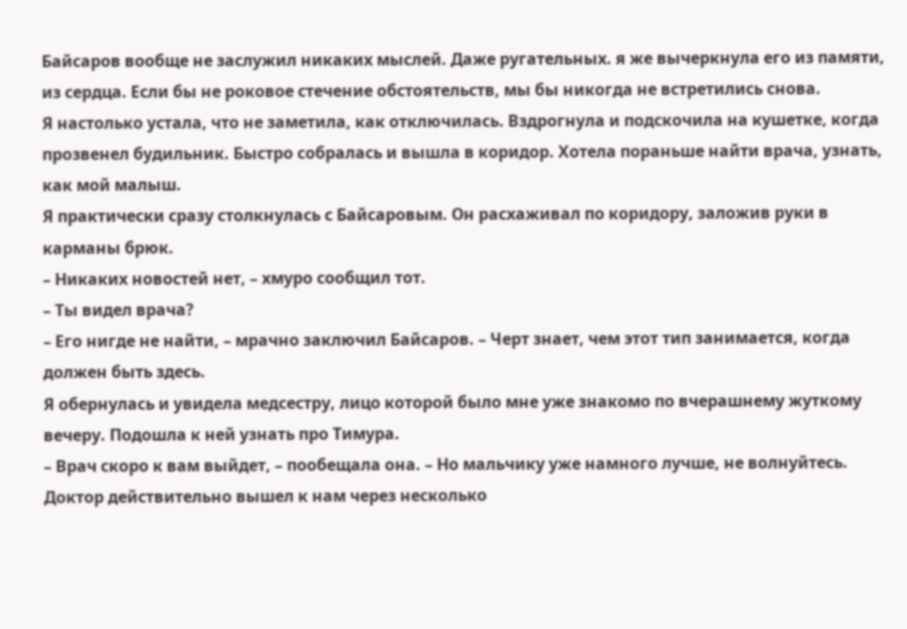Байсаров вообще не заслужил никаких мыслей. Даже ругательных. я же вычеркнула его из памяти, из сердца. Если бы не роковое стечение обстоятельств, мы бы никогда не встретились снова.
Я настолько устала, что не заметила, как отключилась. Вздрогнула и подскочила на кушетке, когда прозвенел будильник. Быстро собралась и вышла в коридор. Хотела пораньше найти врача, узнать, как мой малыш.
Я практически сразу столкнулась с Байсаровым. Он расхаживал по коридору, заложив руки в карманы брюк.
– Никаких новостей нет, – хмуро сообщил тот.
– Ты видел врача?
– Его нигде не найти, – мрачно заключил Байсаров. – Черт знает, чем этот тип занимается, когда должен быть здесь.
Я обернулась и увидела медсестру, лицо которой было мне уже знакомо по вчерашнему жуткому вечеру. Подошла к ней узнать про Тимура.
– Врач скоро к вам выйдет, – пообещала она. – Но мальчику уже намного лучше, не волнуйтесь.
Доктор действительно вышел к нам через несколько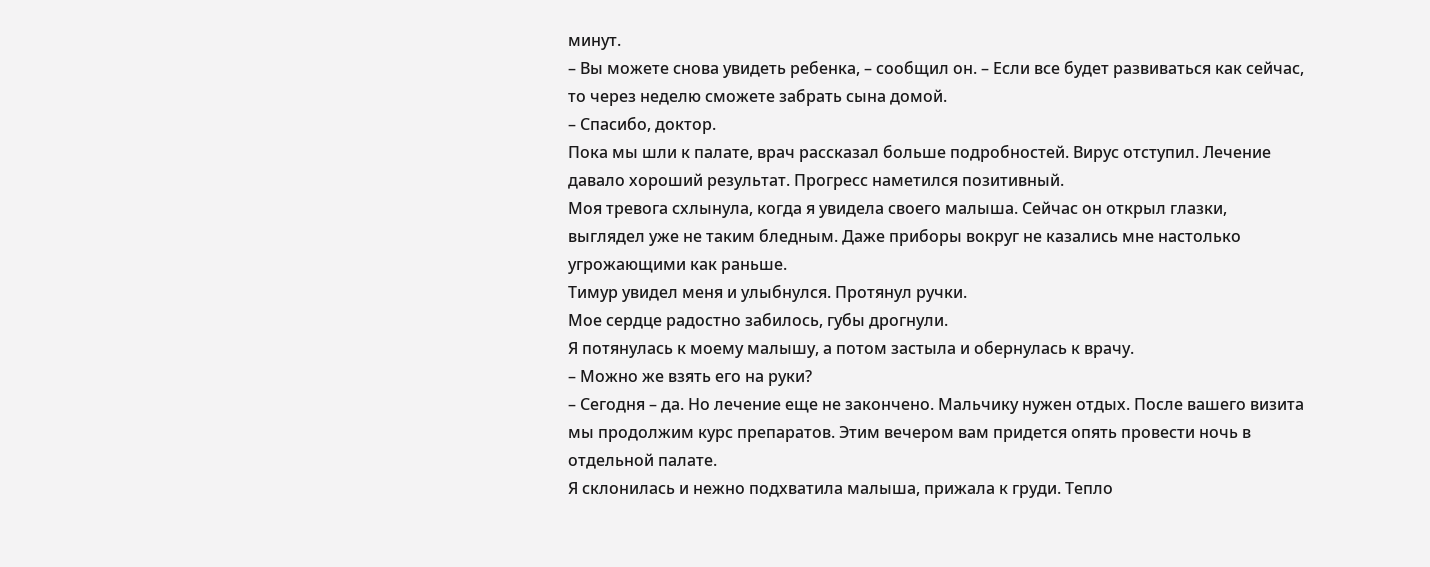минут.
– Вы можете снова увидеть ребенка, – сообщил он. – Если все будет развиваться как сейчас, то через неделю сможете забрать сына домой.
– Спасибо, доктор.
Пока мы шли к палате, врач рассказал больше подробностей. Вирус отступил. Лечение давало хороший результат. Прогресс наметился позитивный.
Моя тревога схлынула, когда я увидела своего малыша. Сейчас он открыл глазки, выглядел уже не таким бледным. Даже приборы вокруг не казались мне настолько угрожающими как раньше.
Тимур увидел меня и улыбнулся. Протянул ручки.
Мое сердце радостно забилось, губы дрогнули.
Я потянулась к моему малышу, а потом застыла и обернулась к врачу.
– Можно же взять его на руки?
– Сегодня – да. Но лечение еще не закончено. Мальчику нужен отдых. После вашего визита мы продолжим курс препаратов. Этим вечером вам придется опять провести ночь в отдельной палате.
Я склонилась и нежно подхватила малыша, прижала к груди. Тепло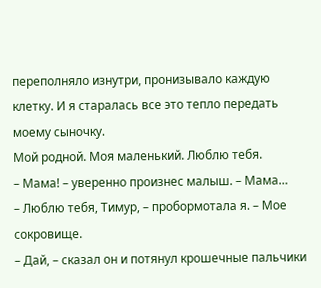переполняло изнутри, пронизывало каждую клетку. И я старалась все это тепло передать моему сыночку.
Мой родной. Моя маленький. Люблю тебя.
– Мама! – уверенно произнес малыш. – Мама…
– Люблю тебя, Тимур, – пробормотала я. – Мое сокровище.
– Дай, – сказал он и потянул крошечные пальчики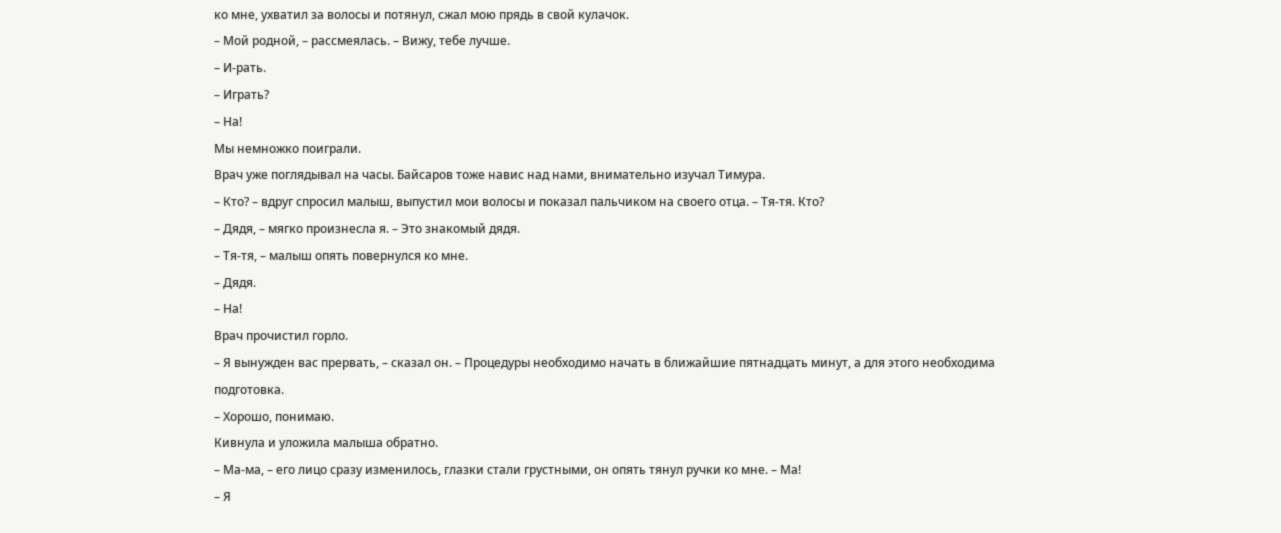ко мне, ухватил за волосы и потянул, сжал мою прядь в свой кулачок.
– Мой родной, – рассмеялась. – Вижу, тебе лучше.
– И-рать.
– Играть?
– На!
Мы немножко поиграли.
Врач уже поглядывал на часы. Байсаров тоже навис над нами, внимательно изучал Тимура.
– Кто? – вдруг спросил малыш, выпустил мои волосы и показал пальчиком на своего отца. – Тя-тя. Кто?
– Дядя, – мягко произнесла я. – Это знакомый дядя.
– Тя-тя, – малыш опять повернулся ко мне.
– Дядя.
– На!
Врач прочистил горло.
– Я вынужден вас прервать, – сказал он. – Процедуры необходимо начать в ближайшие пятнадцать минут, а для этого необходима подготовка.
– Хорошо, понимаю.
Кивнула и уложила малыша обратно.
– Ма-ма, – его лицо сразу изменилось, глазки стали грустными, он опять тянул ручки ко мне. – Ма!
– Я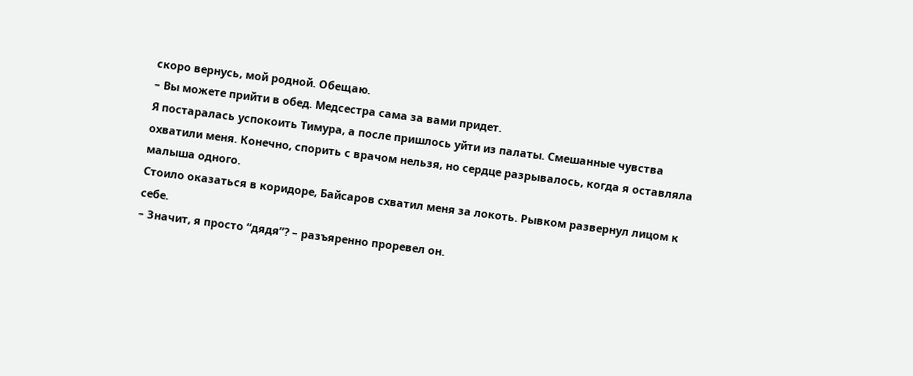скоро вернусь, мой родной. Обещаю.
– Вы можете прийти в обед. Медсестра сама за вами придет.
Я постаралась успокоить Тимура, а после пришлось уйти из палаты. Смешанные чувства охватили меня. Конечно, спорить с врачом нельзя, но сердце разрывалось, когда я оставляла малыша одного.
Стоило оказаться в коридоре, Байсаров схватил меня за локоть. Рывком развернул лицом к себе.
– Значит, я просто “дядя”? – разъяренно проревел он.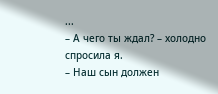...
– А чего ты ждал? – холодно спросила я.
– Наш сын должен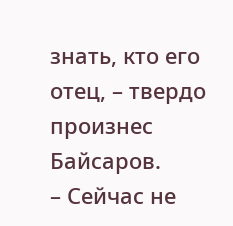знать, кто его отец, – твердо произнес Байсаров.
– Сейчас не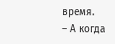время.
– А когда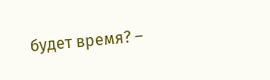будет время? –